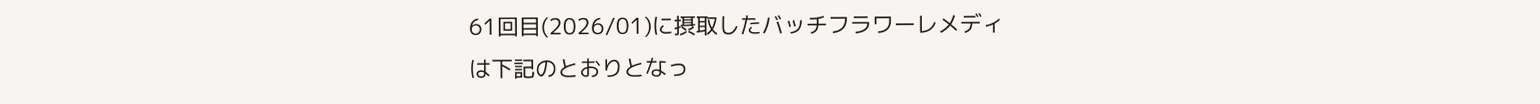61回目(2026/01)に摂取したバッチフラワーレメディ
は下記のとおりとなっ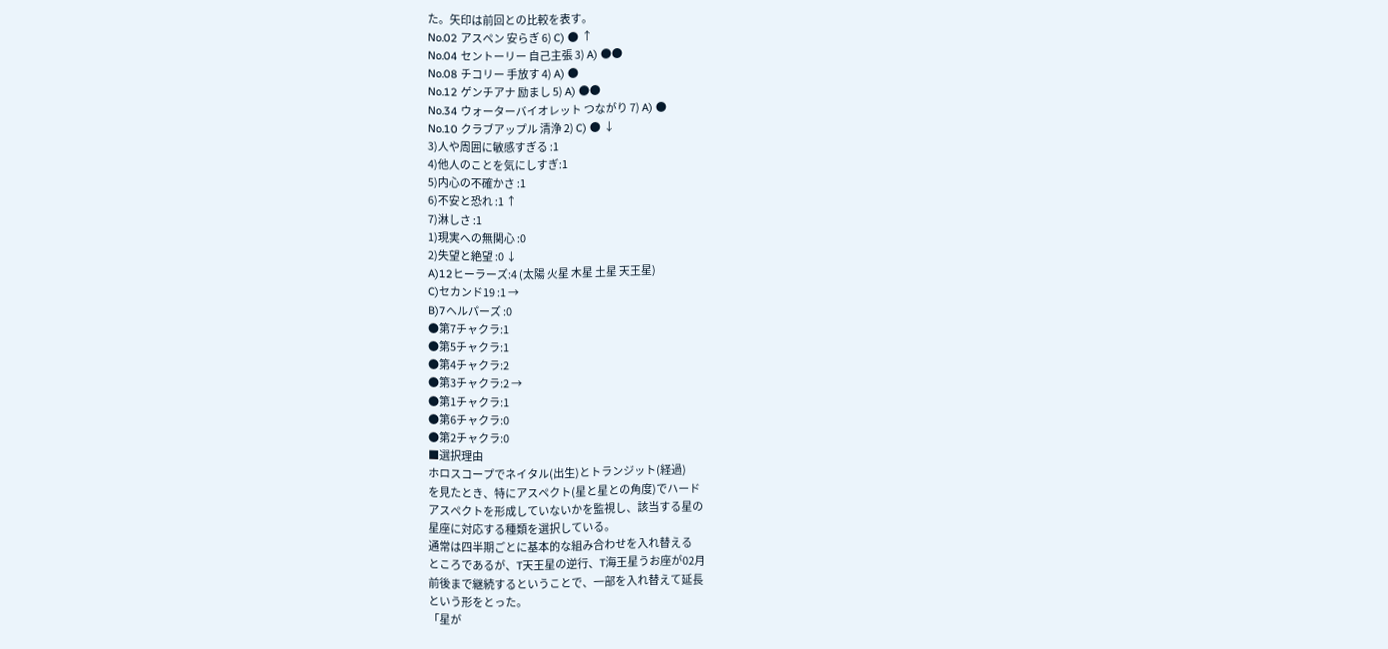た。矢印は前回との比較を表す。
No.02 アスペン 安らぎ 6) C) ● ↑
No.04 セントーリー 自己主張 3) A) ●●
No.08 チコリー 手放す 4) A) ●
No.12 ゲンチアナ 励まし 5) A) ●●
No.34 ウォーターバイオレット つながり 7) A) ●
No.10 クラブアップル 清浄 2) C) ● ↓
3)人や周囲に敏感すぎる :1
4)他人のことを気にしすぎ:1
5)内心の不確かさ :1
6)不安と恐れ :1 ↑
7)淋しさ :1
1)現実への無関心 :0
2)失望と絶望 :0 ↓
A)12ヒーラーズ:4 (太陽 火星 木星 土星 天王星)
C)セカンド19 :1 →
B)7ヘルパーズ :0
●第7チャクラ:1
●第5チャクラ:1
●第4チャクラ:2
●第3チャクラ:2 →
●第1チャクラ:1
●第6チャクラ:0
●第2チャクラ:0
■選択理由
ホロスコープでネイタル(出生)とトランジット(経過)
を見たとき、特にアスペクト(星と星との角度)でハード
アスペクトを形成していないかを監視し、該当する星の
星座に対応する種類を選択している。
通常は四半期ごとに基本的な組み合わせを入れ替える
ところであるが、T天王星の逆行、T海王星うお座が02月
前後まで継続するということで、一部を入れ替えて延長
という形をとった。
「星が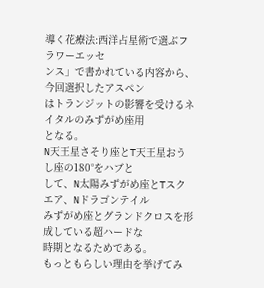導く花療法:西洋占星術で選ぶフラワーエッセ
ンス」で書かれている内容から、今回選択したアスペン
はトランジットの影響を受けるネイタルのみずがめ座用
となる。
N天王星さそり座とT天王星おうし座の180°をハブと
して、N太陽みずがめ座とTスクエア、Nドラゴンテイル
みずがめ座とグランドクロスを形成している超ハードな
時期となるためである。
もっともらしい理由を挙げてみ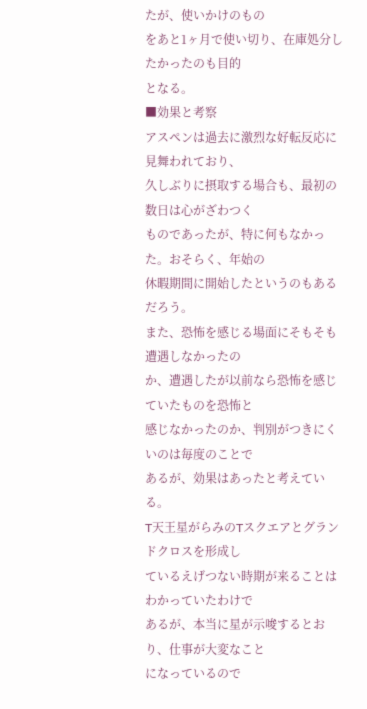たが、使いかけのもの
をあと1ヶ月で使い切り、在庫処分したかったのも目的
となる。
■効果と考察
アスペンは過去に激烈な好転反応に見舞われており、
久しぶりに摂取する場合も、最初の数日は心がざわつく
ものであったが、特に何もなかった。おそらく、年始の
休暇期間に開始したというのもあるだろう。
また、恐怖を感じる場面にそもそも遭遇しなかったの
か、遭遇したが以前なら恐怖を感じていたものを恐怖と
感じなかったのか、判別がつきにくいのは毎度のことで
あるが、効果はあったと考えている。
T天王星がらみのTスクエアとグランドクロスを形成し
ているえげつない時期が来ることはわかっていたわけで
あるが、本当に星が示唆するとおり、仕事が大変なこと
になっているので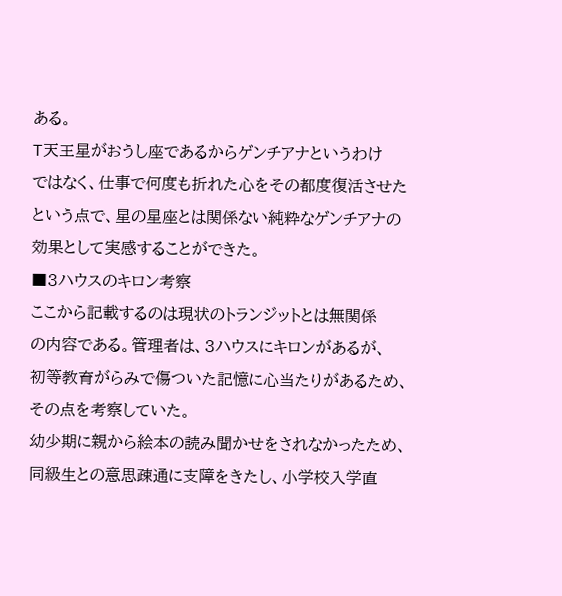ある。
T天王星がおうし座であるからゲンチアナというわけ
ではなく、仕事で何度も折れた心をその都度復活させた
という点で、星の星座とは関係ない純粋なゲンチアナの
効果として実感することができた。
■3ハウスのキロン考察
ここから記載するのは現状のトランジットとは無関係
の内容である。管理者は、3ハウスにキロンがあるが、
初等教育がらみで傷ついた記憶に心当たりがあるため、
その点を考察していた。
幼少期に親から絵本の読み聞かせをされなかったため、
同級生との意思疎通に支障をきたし、小学校入学直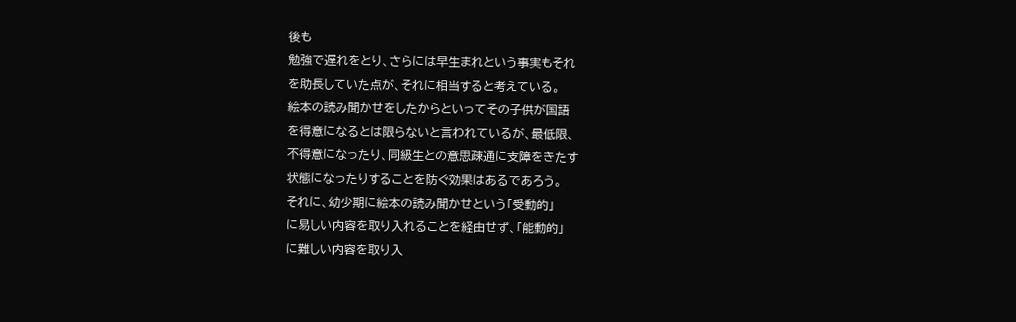後も
勉強で遅れをとり、さらには早生まれという事実もそれ
を助長していた点が、それに相当すると考えている。
絵本の読み聞かせをしたからといってその子供が国語
を得意になるとは限らないと言われているが、最低限、
不得意になったり、同級生との意思疎通に支障をきたす
状態になったりすることを防ぐ効果はあるであろう。
それに、幼少期に絵本の読み聞かせという「受動的」
に易しい内容を取り入れることを経由せず、「能動的」
に難しい内容を取り入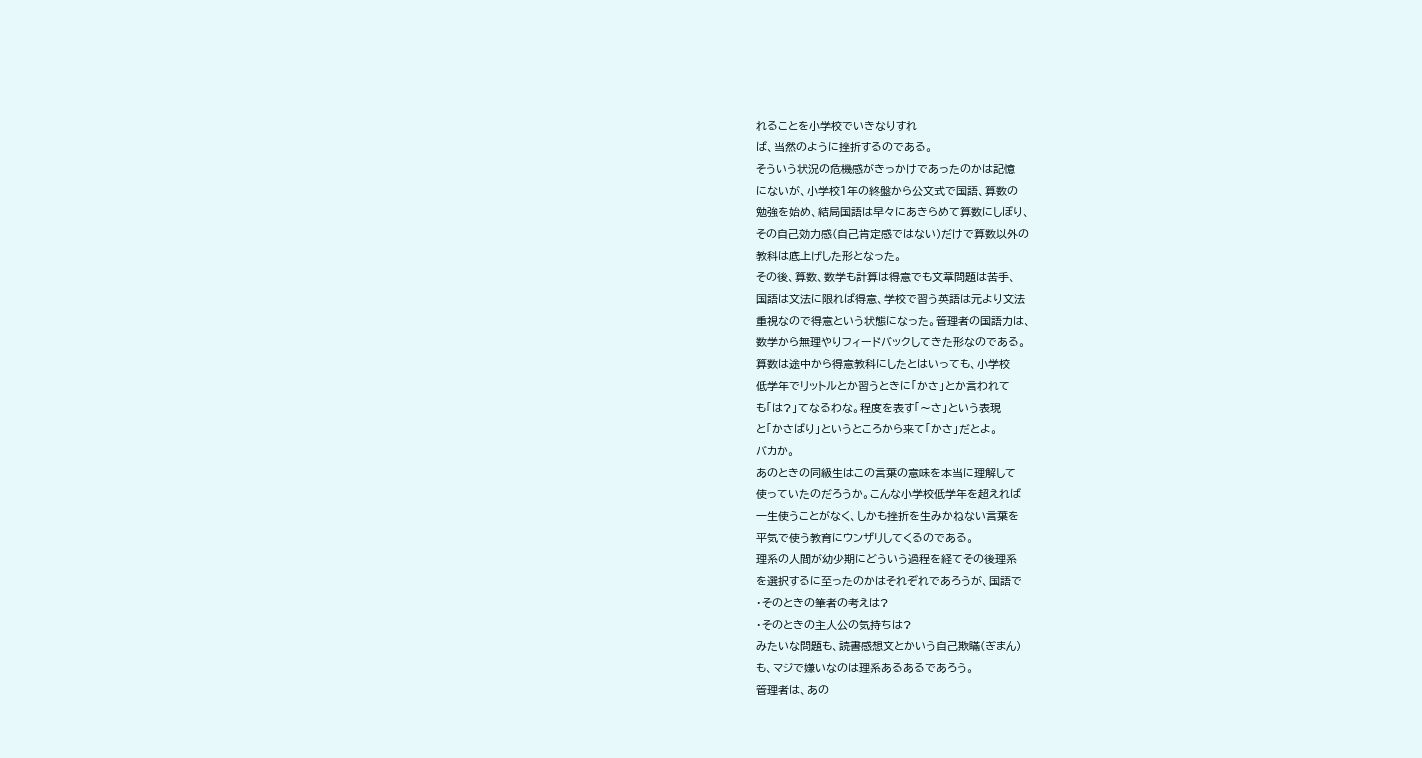れることを小学校でいきなりすれ
ば、当然のように挫折するのである。
そういう状況の危機感がきっかけであったのかは記憶
にないが、小学校1年の終盤から公文式で国語、算数の
勉強を始め、結局国語は早々にあきらめて算数にしぼり、
その自己効力感(自己肯定感ではない)だけで算数以外の
教科は底上げした形となった。
その後、算数、数学も計算は得意でも文章問題は苦手、
国語は文法に限れば得意、学校で習う英語は元より文法
重視なので得意という状態になった。管理者の国語力は、
数学から無理やりフィードバックしてきた形なのである。
算数は途中から得意教科にしたとはいっても、小学校
低学年でリットルとか習うときに「かさ」とか言われて
も「は?」てなるわな。程度を表す「〜さ」という表現
と「かさばり」というところから来て「かさ」だとよ。
バカか。
あのときの同級生はこの言葉の意味を本当に理解して
使っていたのだろうか。こんな小学校低学年を超えれば
一生使うことがなく、しかも挫折を生みかねない言葉を
平気で使う教育にウンザリしてくるのである。
理系の人間が幼少期にどういう過程を経てその後理系
を選択するに至ったのかはそれぞれであろうが、国語で
・そのときの筆者の考えは?
・そのときの主人公の気持ちは?
みたいな問題も、読書感想文とかいう自己欺瞞(ぎまん)
も、マジで嫌いなのは理系あるあるであろう。
管理者は、あの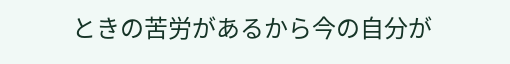ときの苦労があるから今の自分が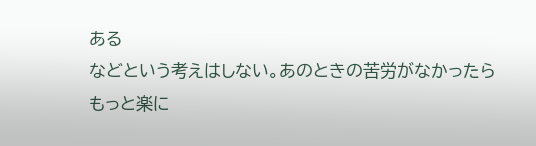ある
などという考えはしない。あのときの苦労がなかったら
もっと楽に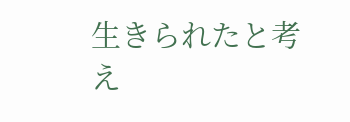生きられたと考え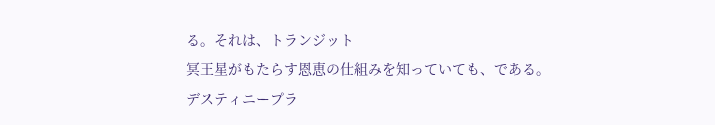る。それは、トランジット
冥王星がもたらす恩恵の仕組みを知っていても、である。
デスティニープラ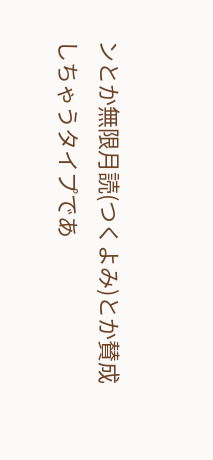ンとか無限月読(つくよみ)とか賛成
しちゃうタイプであ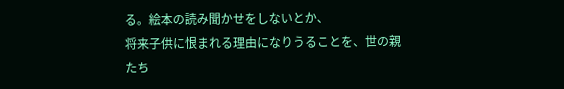る。絵本の読み聞かせをしないとか、
将来子供に恨まれる理由になりうることを、世の親たち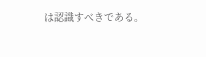は認識すべきである。